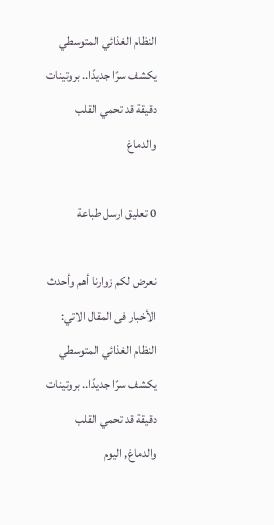النظام الغذائي المتوسطي يكشف سرًا جديدًا.. بروتينات دقيقة قد تحمي القلب والدماغ

0 تعليق ارسل طباعة

نعرض لكم زوارنا أهم وأحدث الأخبار فى المقال الاتي:
النظام الغذائي المتوسطي يكشف سرًا جديدًا.. بروتينات دقيقة قد تحمي القلب والدماغ, اليوم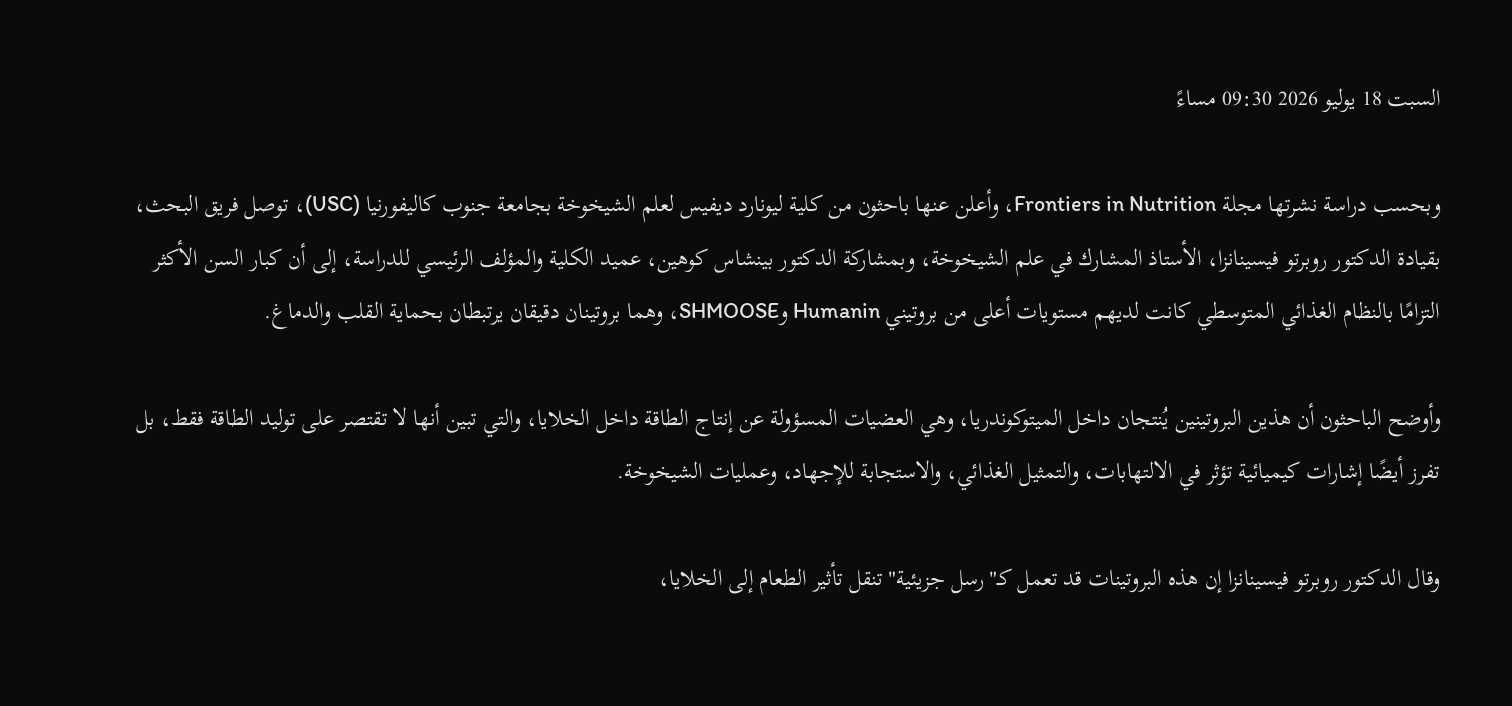السبت 18 يوليو 2026 09:30 مساءً

وبحسب دراسة نشرتها مجلة Frontiers in Nutrition، وأعلن عنها باحثون من كلية ليونارد ديفيس لعلم الشيخوخة بجامعة جنوب كاليفورنيا (USC)، توصل فريق البحث، بقيادة الدكتور روبرتو فيسينانزا، الأستاذ المشارك في علم الشيخوخة، وبمشاركة الدكتور بينشاس كوهين، عميد الكلية والمؤلف الرئيسي للدراسة، إلى أن كبار السن الأكثر التزامًا بالنظام الغذائي المتوسطي كانت لديهم مستويات أعلى من بروتيني Humanin وSHMOOSE، وهما بروتينان دقيقان يرتبطان بحماية القلب والدماغ.

وأوضح الباحثون أن هذين البروتينين يُنتجان داخل الميتوكوندريا، وهي العضيات المسؤولة عن إنتاج الطاقة داخل الخلايا، والتي تبين أنها لا تقتصر على توليد الطاقة فقط، بل تفرز أيضًا إشارات كيميائية تؤثر في الالتهابات، والتمثيل الغذائي، والاستجابة للإجهاد، وعمليات الشيخوخة.

وقال الدكتور روبرتو فيسينانزا إن هذه البروتينات قد تعمل كـ"رسل جزيئية" تنقل تأثير الطعام إلى الخلايا،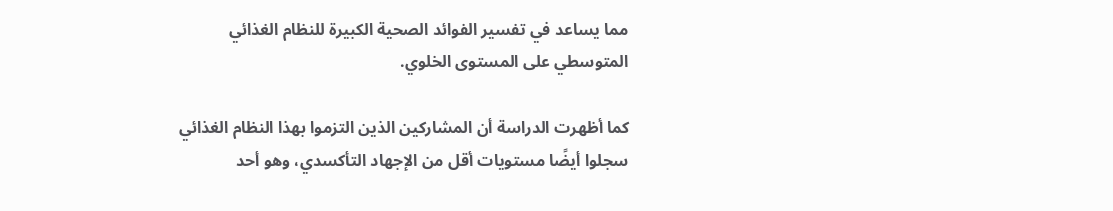مما يساعد في تفسير الفوائد الصحية الكبيرة للنظام الغذائي المتوسطي على المستوى الخلوي.

كما أظهرت الدراسة أن المشاركين الذين التزموا بهذا النظام الغذائي سجلوا أيضًا مستويات أقل من الإجهاد التأكسدي، وهو أحد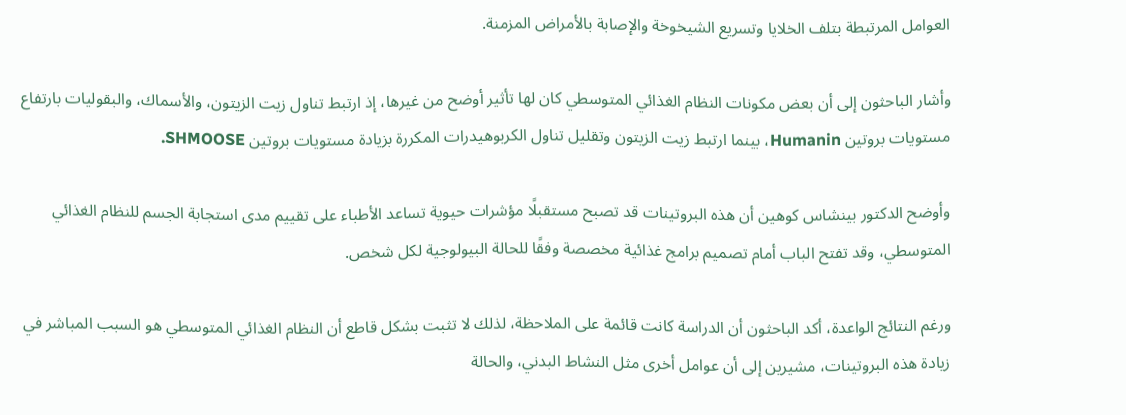العوامل المرتبطة بتلف الخلايا وتسريع الشيخوخة والإصابة بالأمراض المزمنة.

وأشار الباحثون إلى أن بعض مكونات النظام الغذائي المتوسطي كان لها تأثير أوضح من غيرها، إذ ارتبط تناول زيت الزيتون، والأسماك، والبقوليات بارتفاع مستويات بروتين Humanin، بينما ارتبط زيت الزيتون وتقليل تناول الكربوهيدرات المكررة بزيادة مستويات بروتين SHMOOSE.

وأوضح الدكتور بينشاس كوهين أن هذه البروتينات قد تصبح مستقبلًا مؤشرات حيوية تساعد الأطباء على تقييم مدى استجابة الجسم للنظام الغذائي المتوسطي، وقد تفتح الباب أمام تصميم برامج غذائية مخصصة وفقًا للحالة البيولوجية لكل شخص.

ورغم النتائج الواعدة، أكد الباحثون أن الدراسة كانت قائمة على الملاحظة، لذلك لا تثبت بشكل قاطع أن النظام الغذائي المتوسطي هو السبب المباشر في زيادة هذه البروتينات، مشيرين إلى أن عوامل أخرى مثل النشاط البدني، والحالة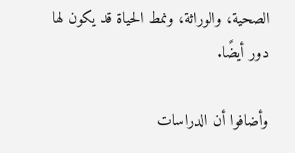الصحية، والوراثة، ونمط الحياة قد يكون لها دور أيضًا.

وأضافوا أن الدراسات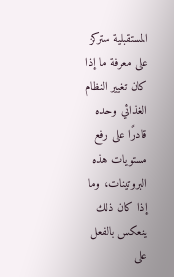المستقبلية ستركز على معرفة ما إذا كان تغيير النظام الغذائي وحده قادرًا على رفع مستويات هذه البروتينات، وما إذا كان ذلك ينعكس بالفعل على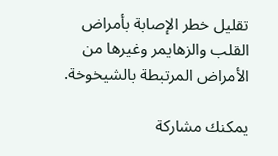تقليل خطر الإصابة بأمراض القلب والزهايمر وغيرها من الأمراض المرتبطة بالشيخوخة.

يمكنك مشاركة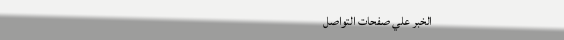الخبر علي صفحات التواصل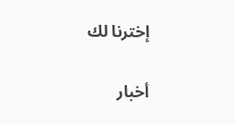إخترنا لك

أخبار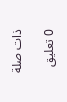ذات صلة

0 تعليق